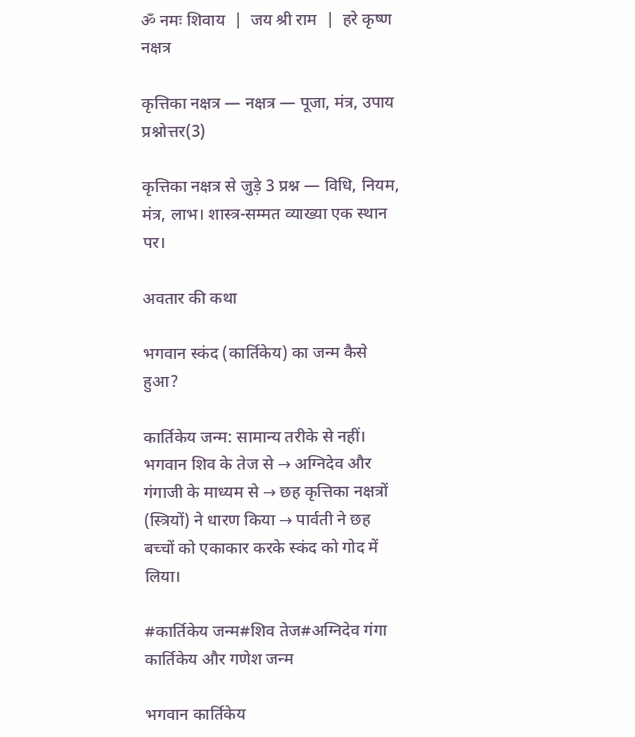ॐ नमः शिवाय  |  जय श्री राम  |  हरे कृष्ण
नक्षत्र

कृत्तिका नक्षत्र — नक्षत्र — पूजा, मंत्र, उपाय प्रश्नोत्तर(3)

कृत्तिका नक्षत्र से जुड़े 3 प्रश्न — विधि, नियम, मंत्र, लाभ। शास्त्र-सम्मत व्याख्या एक स्थान पर।

अवतार की कथा

भगवान स्कंद (कार्तिकेय) का जन्म कैसे हुआ?

कार्तिकेय जन्म: सामान्य तरीके से नहीं। भगवान शिव के तेज से → अग्निदेव और गंगाजी के माध्यम से → छह कृत्तिका नक्षत्रों (स्त्रियों) ने धारण किया → पार्वती ने छह बच्चों को एकाकार करके स्कंद को गोद में लिया।

#कार्तिकेय जन्म#शिव तेज#अग्निदेव गंगा
कार्तिकेय और गणेश जन्म

भगवान कार्तिकेय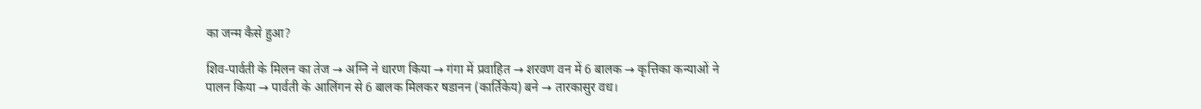का जन्म कैसे हुआ?

शिव-पार्वती के मिलन का तेज → अग्नि ने धारण किया → गंगा में प्रवाहित → शरवण वन में 6 बालक → कृत्तिका कन्याओं ने पालन किया → पार्वती के आलिंगन से 6 बालक मिलकर षडानन (कार्तिकेय) बने → तारकासुर वध।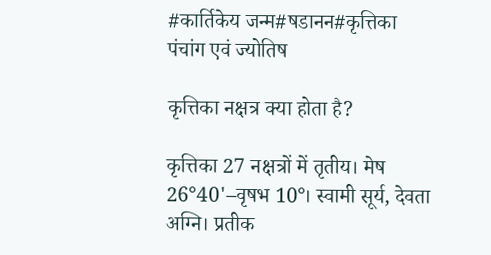#कार्तिकेय जन्म#षडानन#कृत्तिका
पंचांग एवं ज्योतिष

कृत्तिका नक्षत्र क्या होता है?

कृत्तिका 27 नक्षत्रों में तृतीय। मेष 26°40'–वृषभ 10°। स्वामी सूर्य, देवता अग्नि। प्रतीक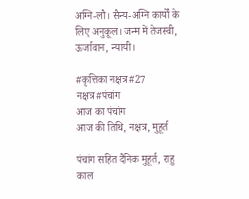अग्नि-लौ। सैन्य-अग्नि कार्यों के लिए अनुकूल। जन्म में तेजस्वी, ऊर्जावान, न्यायी।

#कृत्तिका नक्षत्र#27 नक्षत्र#पंचांग
आज का पंचांग
आज की तिथि, नक्षत्र, मुहूर्त

पंचांग सहित दैनिक मुहूर्त, राहु काल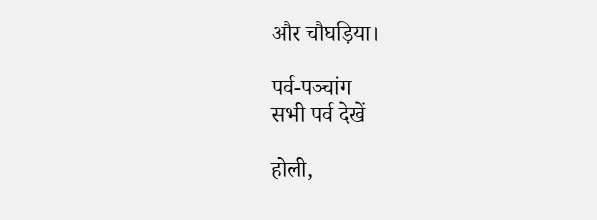और चौघड़िया।

पर्व-पञ्चांग
सभी पर्व देखें

होली,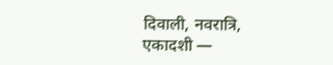दिवाली, नवरात्रि, एकादशी —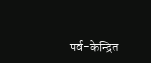पर्व-केन्द्रित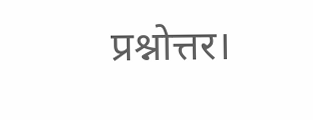प्रश्नोत्तर।